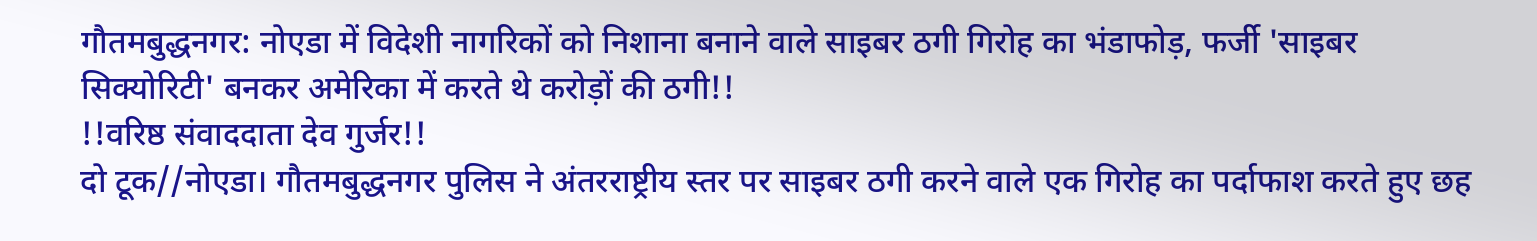गौतमबुद्धनगर: नोएडा में विदेशी नागरिकों को निशाना बनाने वाले साइबर ठगी गिरोह का भंडाफोड़, फर्जी 'साइबर सिक्योरिटी' बनकर अमेरिका में करते थे करोड़ों की ठगी!!
!!वरिष्ठ संवाददाता देव गुर्जर!!
दो टूक//नोएडा। गौतमबुद्धनगर पुलिस ने अंतरराष्ट्रीय स्तर पर साइबर ठगी करने वाले एक गिरोह का पर्दाफाश करते हुए छह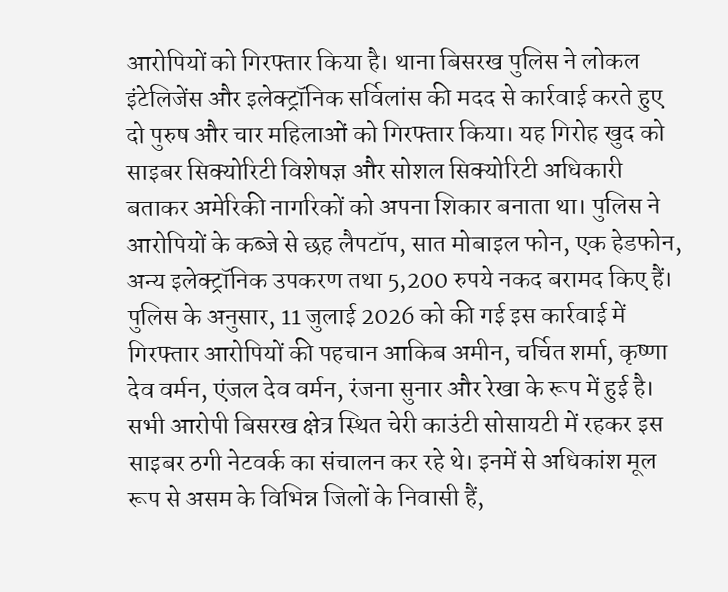आरोपियों को गिरफ्तार किया है। थाना बिसरख पुलिस ने लोकल इंटेलिजेंस और इलेक्ट्रॉनिक सर्विलांस की मदद से कार्रवाई करते हुए दो पुरुष और चार महिलाओं को गिरफ्तार किया। यह गिरोह खुद को साइबर सिक्योरिटी विशेषज्ञ और सोशल सिक्योरिटी अधिकारी बताकर अमेरिकी नागरिकों को अपना शिकार बनाता था। पुलिस ने आरोपियों के कब्जे से छह लैपटॉप, सात मोबाइल फोन, एक हेडफोन, अन्य इलेक्ट्रॉनिक उपकरण तथा 5,200 रुपये नकद बरामद किए हैं।
पुलिस के अनुसार, 11 जुलाई 2026 को की गई इस कार्रवाई में गिरफ्तार आरोपियों की पहचान आकिब अमीन, चर्चित शर्मा, कृष्णा देव वर्मन, एंजल देव वर्मन, रंजना सुनार और रेखा के रूप में हुई है। सभी आरोपी बिसरख क्षेत्र स्थित चेरी काउंटी सोसायटी में रहकर इस साइबर ठगी नेटवर्क का संचालन कर रहे थे। इनमें से अधिकांश मूल रूप से असम के विभिन्न जिलों के निवासी हैं,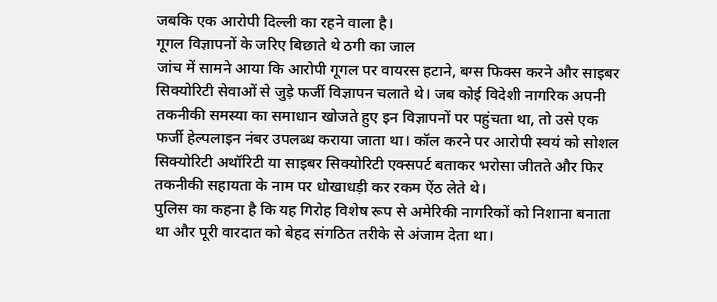जबकि एक आरोपी दिल्ली का रहने वाला है।
गूगल विज्ञापनों के जरिए बिछाते थे ठगी का जाल
जांच में सामने आया कि आरोपी गूगल पर वायरस हटाने, बग्स फिक्स करने और साइबर सिक्योरिटी सेवाओं से जुड़े फर्जी विज्ञापन चलाते थे। जब कोई विदेशी नागरिक अपनी तकनीकी समस्या का समाधान खोजते हुए इन विज्ञापनों पर पहुंचता था, तो उसे एक फर्जी हेल्पलाइन नंबर उपलब्ध कराया जाता था। कॉल करने पर आरोपी स्वयं को सोशल सिक्योरिटी अथॉरिटी या साइबर सिक्योरिटी एक्सपर्ट बताकर भरोसा जीतते और फिर तकनीकी सहायता के नाम पर धोखाधड़ी कर रकम ऐंठ लेते थे।
पुलिस का कहना है कि यह गिरोह विशेष रूप से अमेरिकी नागरिकों को निशाना बनाता था और पूरी वारदात को बेहद संगठित तरीके से अंजाम देता था।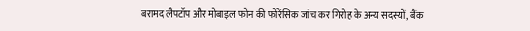बरामद लैपटॉप और मोबाइल फोन की फोरेंसिक जांच कर गिरोह के अन्य सदस्यों, बैंक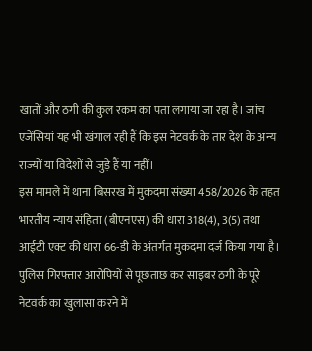खातों और ठगी की कुल रकम का पता लगाया जा रहा है। जांच एजेंसियां यह भी खंगाल रही हैं कि इस नेटवर्क के तार देश के अन्य राज्यों या विदेशों से जुड़े हैं या नहीं।
इस मामले में थाना बिसरख में मुकदमा संख्या 458/2026 के तहत भारतीय न्याय संहिता (बीएनएस) की धारा 318(4), 3(5) तथा आईटी एक्ट की धारा 66-डी के अंतर्गत मुकदमा दर्ज किया गया है। पुलिस गिरफ्तार आरोपियों से पूछताछ कर साइबर ठगी के पूरे नेटवर्क का खुलासा करने में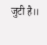जुटी है।।